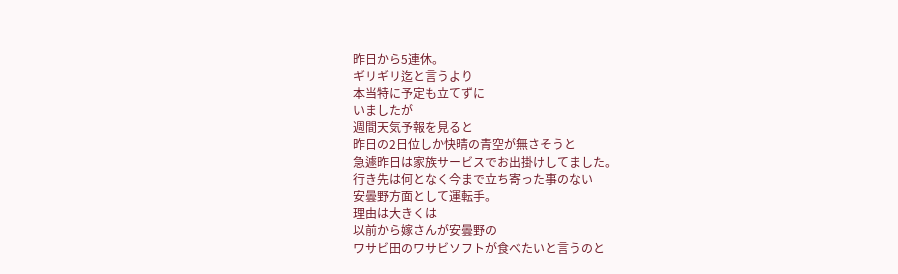昨日から5連休。
ギリギリ迄と言うより
本当特に予定も立てずに
いましたが
週間天気予報を見ると
昨日の2日位しか快晴の青空が無さそうと
急遽昨日は家族サービスでお出掛けしてました。
行き先は何となく今まで立ち寄った事のない
安曇野方面として運転手。
理由は大きくは
以前から嫁さんが安曇野の
ワサビ田のワサビソフトが食べたいと言うのと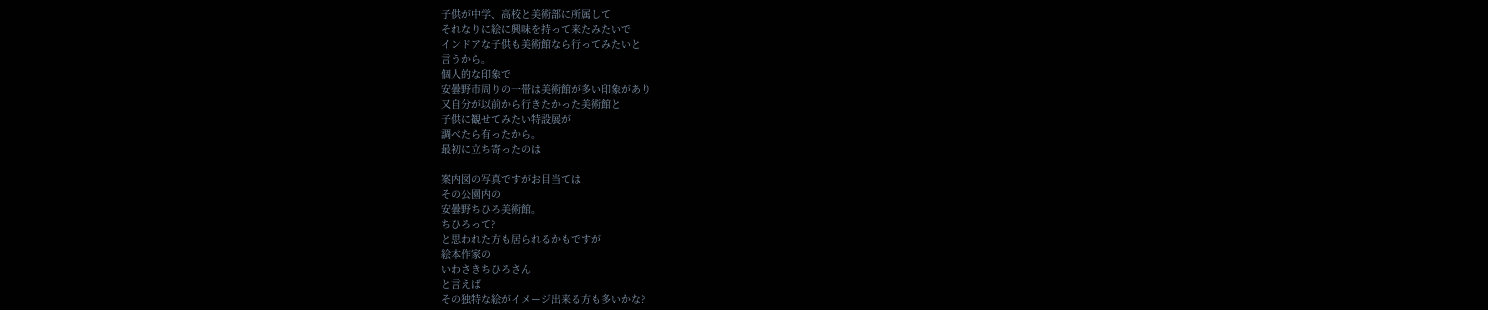子供が中学、高校と美術部に所属して
それなりに絵に興味を持って来たみたいで
インドアな子供も美術館なら行ってみたいと
言うから。
個人的な印象で
安曇野市周りの一帯は美術館が多い印象があり
又自分が以前から行きたかった美術館と
子供に観せてみたい特設展が
調べたら有ったから。
最初に立ち寄ったのは

案内図の写真ですがお目当ては
その公園内の
安曇野ちひろ美術館。
ちひろって?
と思われた方も居られるかもですが
絵本作家の
いわさきちひろさん
と言えば
その独特な絵がイメージ出来る方も多いかな?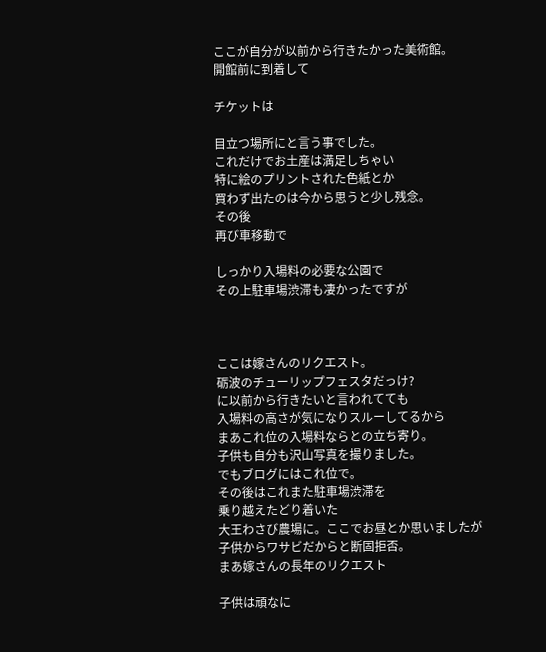ここが自分が以前から行きたかった美術館。
開館前に到着して

チケットは

目立つ場所にと言う事でした。
これだけでお土産は満足しちゃい
特に絵のプリントされた色紙とか
買わず出たのは今から思うと少し残念。
その後
再び車移動で

しっかり入場料の必要な公園で
その上駐車場渋滞も凄かったですが



ここは嫁さんのリクエスト。
砺波のチューリップフェスタだっけ?
に以前から行きたいと言われてても
入場料の高さが気になりスルーしてるから
まあこれ位の入場料ならとの立ち寄り。
子供も自分も沢山写真を撮りました。
でもブログにはこれ位で。
その後はこれまた駐車場渋滞を
乗り越えたどり着いた
大王わさび農場に。ここでお昼とか思いましたが
子供からワサビだからと断固拒否。
まあ嫁さんの長年のリクエスト

子供は頑なに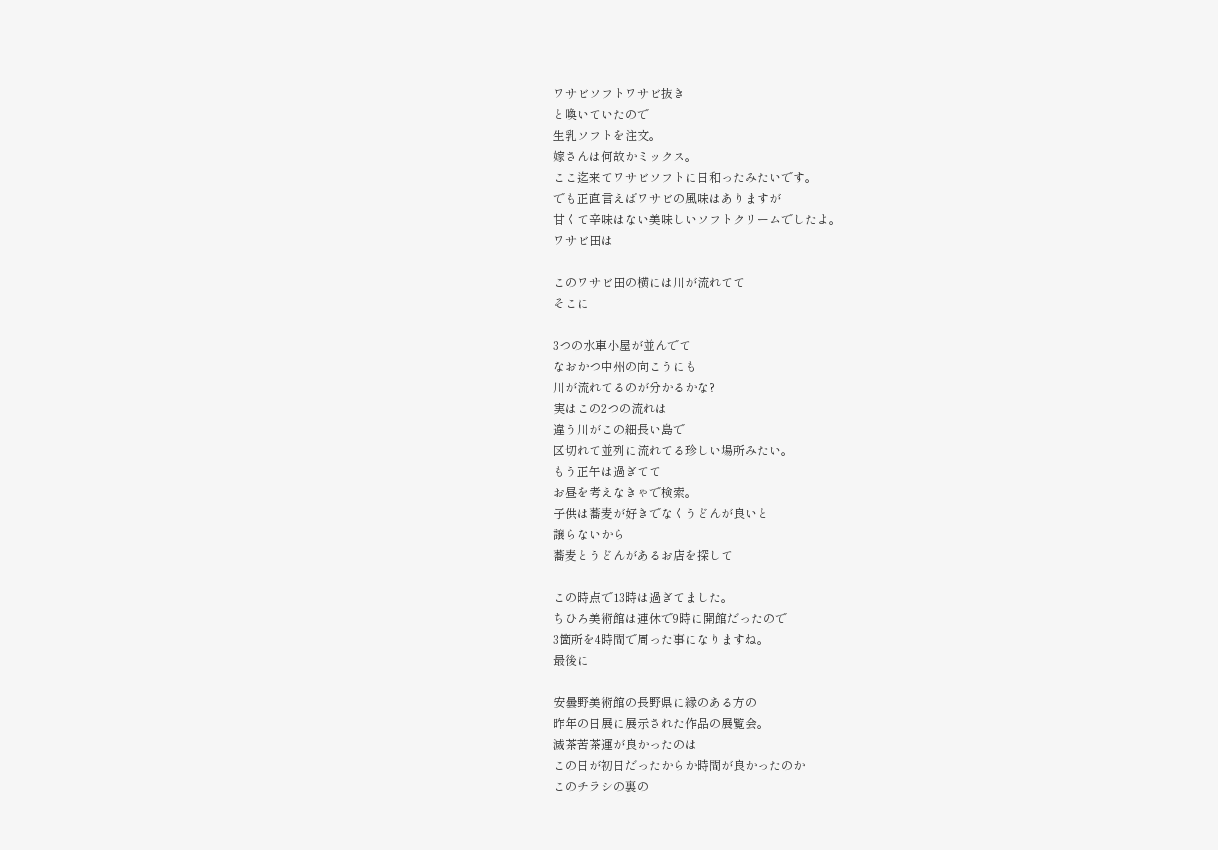ワサビソフトワサビ抜き
と喚いていたので
生乳ソフトを注文。
嫁さんは何故かミックス。
ここ迄来てワサビソフトに日和ったみたいです。
でも正直言えばワサビの風味はありますが
甘くて辛味はない美味しいソフトクリームでしたよ。
ワサビ田は

このワサビ田の横には川が流れてて
そこに

3つの水車小屋が並んでて
なおかつ中州の向こうにも
川が流れてるのが分かるかな?
実はこの2つの流れは
違う川がこの細長い島で
区切れて並列に流れてる珍しい場所みたい。
もう正午は過ぎてて
お昼を考えなきゃで検索。
子供は蕎麦が好きでなくうどんが良いと
譲らないから
蕎麦とうどんがあるお店を探して

この時点で13時は過ぎてました。
ちひろ美術館は連休で9時に開館だったので
3箇所を4時間で周った事になりますね。
最後に

安曇野美術館の長野県に縁のある方の
昨年の日展に展示された作品の展覧会。
滅茶苦茶運が良かったのは
この日が初日だったからか時間が良かったのか
このチラシの裏の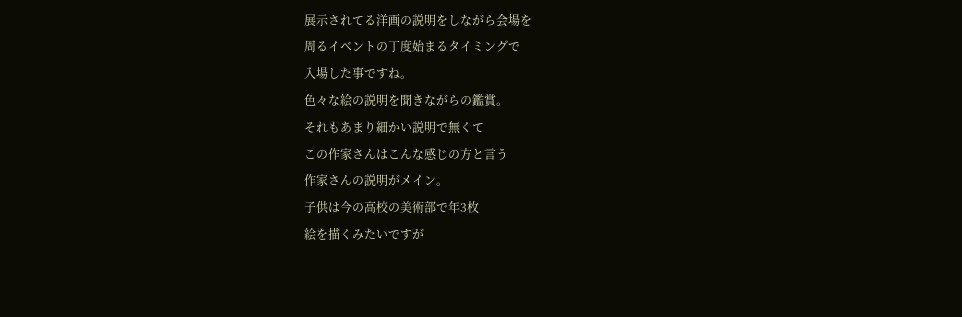展示されてる洋画の説明をしながら会場を
周るイベントの丁度始まるタイミングで
入場した事ですね。
色々な絵の説明を聞きながらの鑑賞。
それもあまり細かい説明で無くて
この作家さんはこんな感じの方と言う
作家さんの説明がメイン。
子供は今の高校の美術部で年3枚
絵を描くみたいですが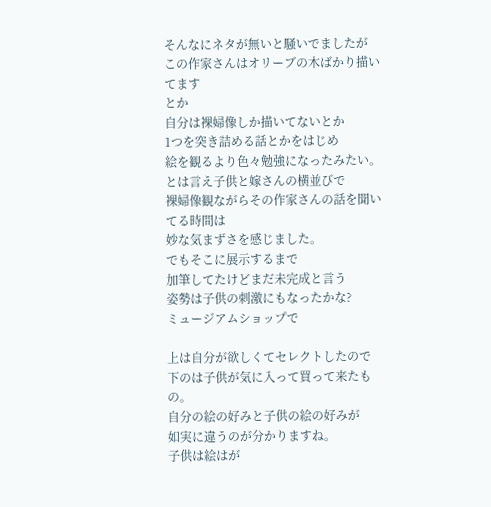そんなにネタが無いと騒いでましたが
この作家さんはオリーブの木ばかり描いてます
とか
自分は裸婦像しか描いてないとか
1つを突き詰める話とかをはじめ
絵を観るより色々勉強になったみたい。
とは言え子供と嫁さんの横並びで
裸婦像観ながらその作家さんの話を聞いてる時間は
妙な気まずさを感じました。
でもそこに展示するまで
加筆してたけどまだ未完成と言う
姿勢は子供の刺激にもなったかな?
ミュージアムショップで

上は自分が欲しくてセレクトしたので
下のは子供が気に入って買って来たもの。
自分の絵の好みと子供の絵の好みが
如実に違うのが分かりますね。
子供は絵はが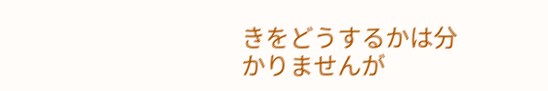きをどうするかは分かりませんが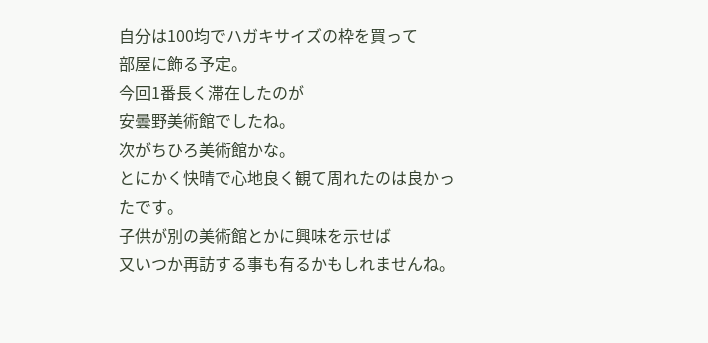自分は100均でハガキサイズの枠を買って
部屋に飾る予定。
今回1番長く滞在したのが
安曇野美術館でしたね。
次がちひろ美術館かな。
とにかく快晴で心地良く観て周れたのは良かったです。
子供が別の美術館とかに興味を示せば
又いつか再訪する事も有るかもしれませんね。